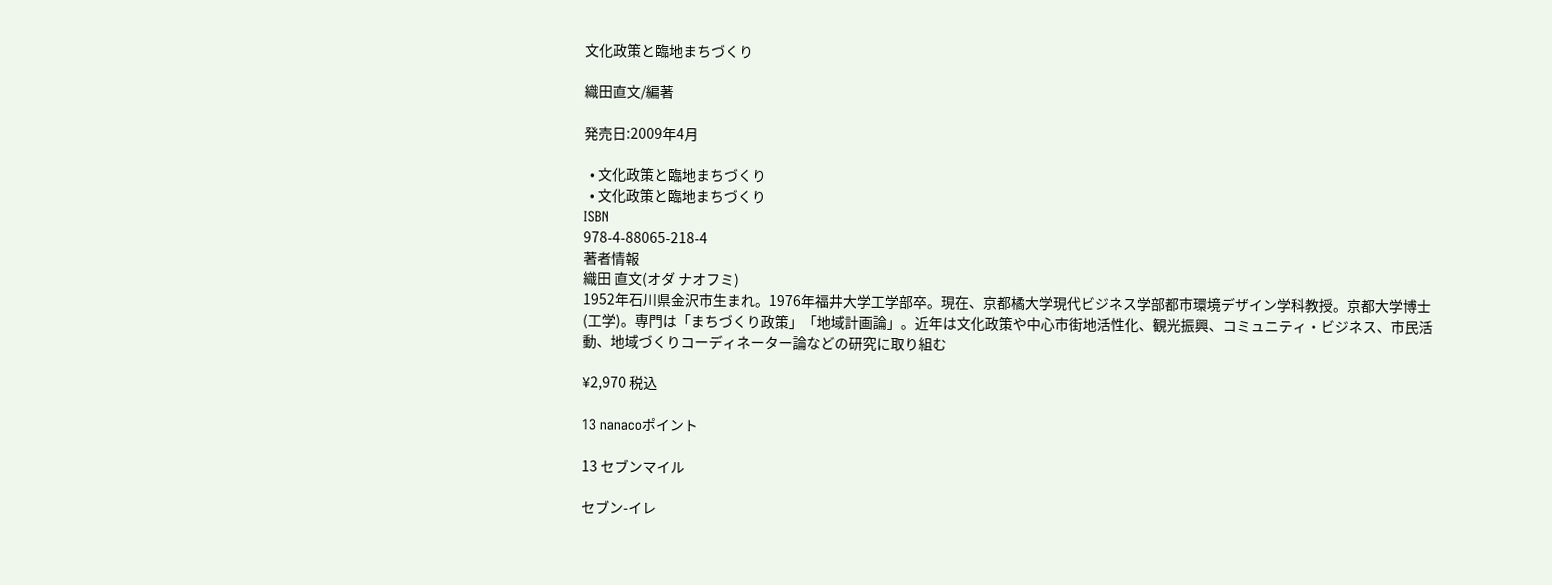文化政策と臨地まちづくり

織田直文/編著

発売日:2009年4月

  • 文化政策と臨地まちづくり
  • 文化政策と臨地まちづくり
ISBN
978-4-88065-218-4
著者情報
織田 直文(オダ ナオフミ)
1952年石川県金沢市生まれ。1976年福井大学工学部卒。現在、京都橘大学現代ビジネス学部都市環境デザイン学科教授。京都大学博士(工学)。専門は「まちづくり政策」「地域計画論」。近年は文化政策や中心市街地活性化、観光振興、コミュニティ・ビジネス、市民活動、地域づくりコーディネーター論などの研究に取り組む

¥2,970 税込

13 nanacoポイント

13 セブンマイル

セブン-イレ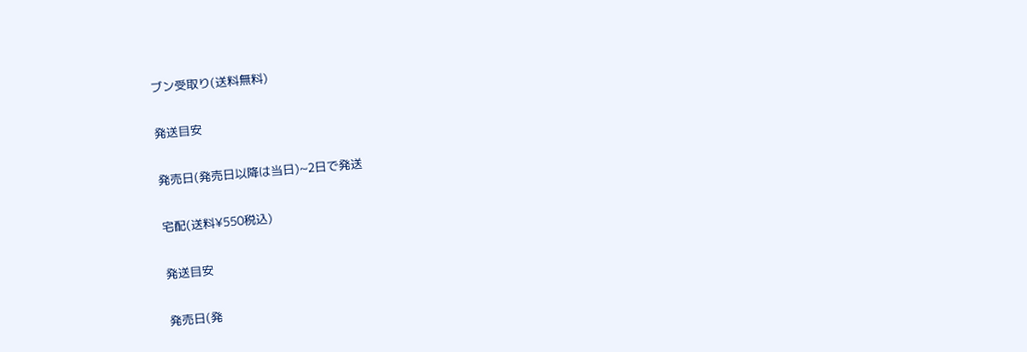ブン受取り(送料無料)

発送目安

発売日(発売日以降は当日)~2日で発送

宅配(送料¥550税込)

発送目安

発売日(発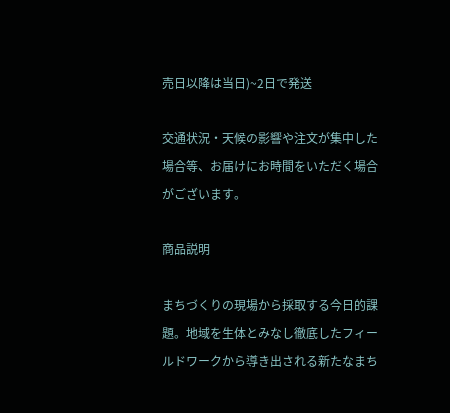売日以降は当日)~2日で発送

交通状況・天候の影響や注文が集中した場合等、お届けにお時間をいただく場合がございます。

商品説明

まちづくりの現場から採取する今日的課題。地域を生体とみなし徹底したフィールドワークから導き出される新たなまち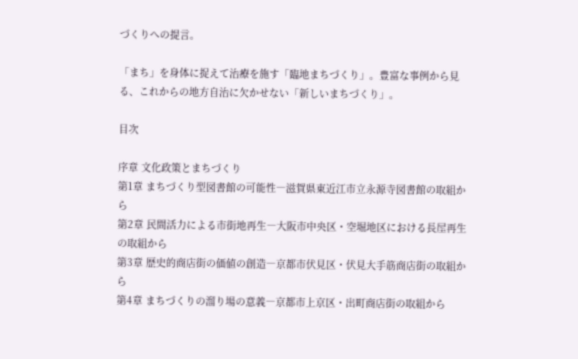づくりへの提言。

「まち」を身体に捉えて治療を施す「臨地まちづくり」。豊富な事例から見る、これからの地方自治に欠かせない「新しいまちづくり」。

目次

序章 文化政策とまちづくり
第1章 まちづくり型図書館の可能性―滋賀県東近江市立永源寺図書館の取組から
第2章 民間活力による市街地再生―大阪市中央区・空堀地区における長屋再生の取組から
第3章 歴史的商店街の価値の創造―京都市伏見区・伏見大手筋商店街の取組から
第4章 まちづくりの溜り場の意義―京都市上京区・出町商店街の取組から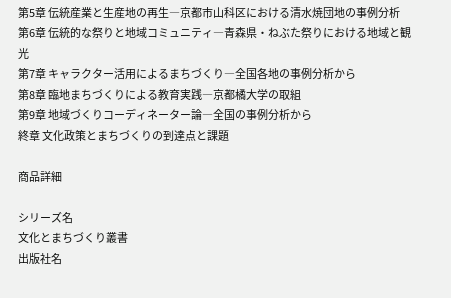第5章 伝統産業と生産地の再生―京都市山科区における清水焼団地の事例分析
第6章 伝統的な祭りと地域コミュニティ―青森県・ねぶた祭りにおける地域と観光
第7章 キャラクター活用によるまちづくり―全国各地の事例分析から
第8章 臨地まちづくりによる教育実践―京都橘大学の取組
第9章 地域づくりコーディネーター論―全国の事例分析から
終章 文化政策とまちづくりの到達点と課題

商品詳細

シリーズ名
文化とまちづくり叢書
出版社名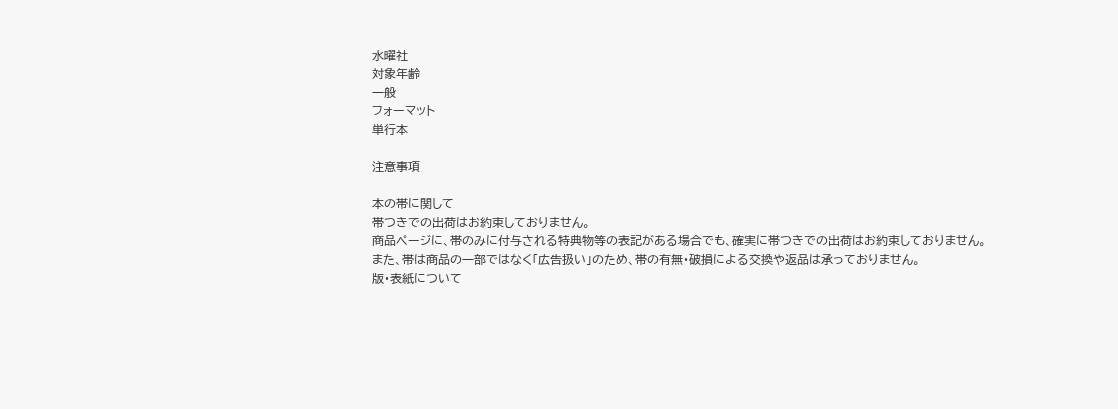水曜社
対象年齢
一般
フォーマット
単行本

注意事項

本の帯に関して
帯つきでの出荷はお約束しておりません。
商品ページに、帯のみに付与される特典物等の表記がある場合でも、確実に帯つきでの出荷はお約束しておりません。
また、帯は商品の一部ではなく「広告扱い」のため、帯の有無・破損による交換や返品は承っておりません。
版・表紙について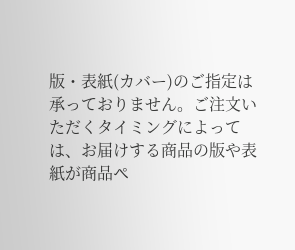版・表紙(カバー)のご指定は承っておりません。ご注文いただくタイミングによっては、お届けする商品の版や表紙が商品ペ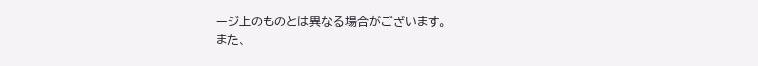ージ上のものとは異なる場合がございます。
また、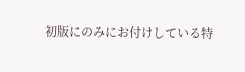初版にのみにお付けしている特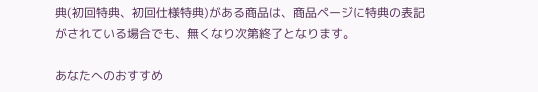典(初回特典、初回仕様特典)がある商品は、商品ページに特典の表記がされている場合でも、無くなり次第終了となります。

あなたへのおすすめ